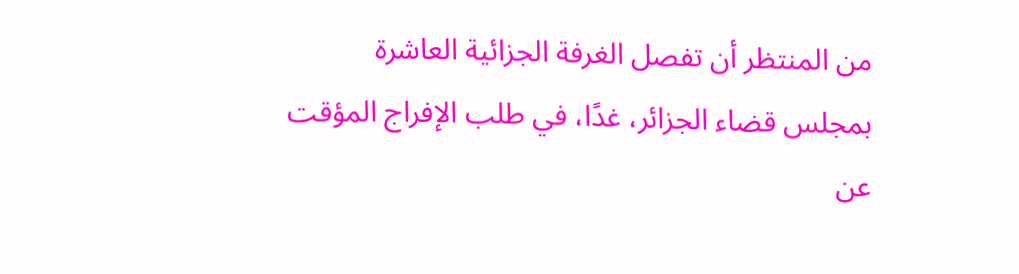من المنتظر أن تفصل الغرفة الجزائية العاشرة بمجلس قضاء الجزائر، غدًا، في طلب الإفراج المؤقت عن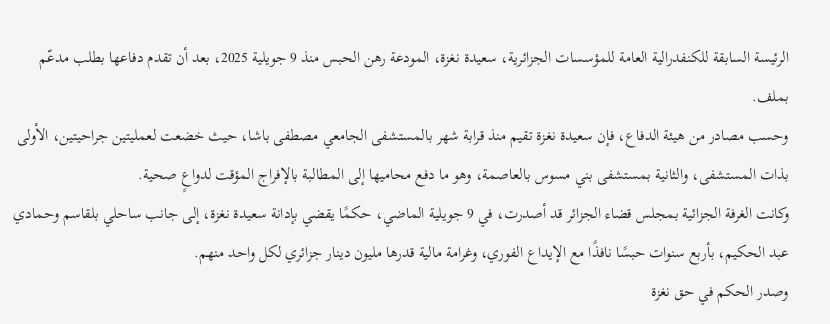الرئيسة السابقة للكنفدرالية العامة للمؤسسات الجزائرية، سعيدة نغزة، المودعة رهن الحبس منذ 9 جويلية 2025، بعد أن تقدم دفاعها بطلب مدعّم بملف.
وحسب مصادر من هيئة الدفاع، فإن سعيدة نغزة تقيم منذ قرابة شهر بالمستشفى الجامعي مصطفى باشا، حيث خضعت لعمليتين جراحيتين، الأولى بذات المستشفى، والثانية بمستشفى بني مسوس بالعاصمة، وهو ما دفع محاميها إلى المطالبة بالإفراج المؤقت لدواعٍ صحية.
وكانت الغرفة الجزائية بمجلس قضاء الجزائر قد أصدرت، في 9 جويلية الماضي، حكمًا يقضي بإدانة سعيدة نغزة، إلى جانب ساحلي بلقاسم وحمادي عبد الحكيم، بأربع سنوات حبسًا نافذًا مع الإيداع الفوري، وغرامة مالية قدرها مليون دينار جزائري لكل واحد منهم.
وصدر الحكم في حق نغزة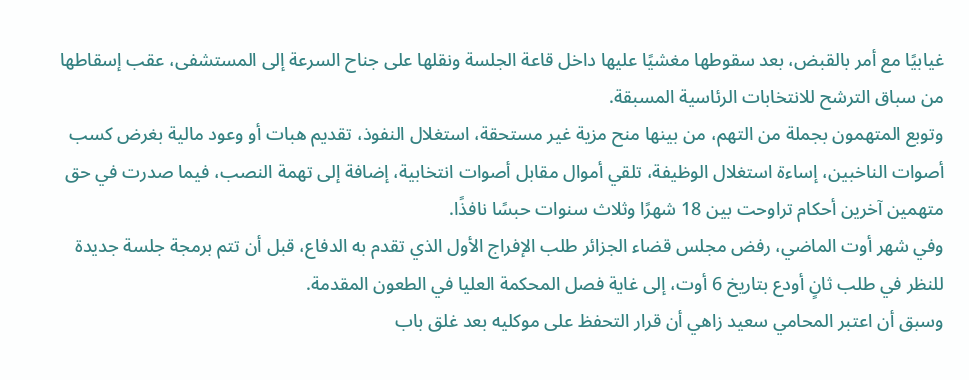غيابيًا مع أمر بالقبض، بعد سقوطها مغشيًا عليها داخل قاعة الجلسة ونقلها على جناح السرعة إلى المستشفى، عقب إسقاطها من سباق الترشح للانتخابات الرئاسية المسبقة.
وتوبع المتهمون بجملة من التهم، من بينها منح مزية غير مستحقة، استغلال النفوذ، تقديم هبات أو وعود مالية بغرض كسب أصوات الناخبين، إساءة استغلال الوظيفة، تلقي أموال مقابل أصوات انتخابية، إضافة إلى تهمة النصب، فيما صدرت في حق متهمين آخرين أحكام تراوحت بين 18 شهرًا وثلاث سنوات حبسًا نافذًا.
وفي شهر أوت الماضي، رفض مجلس قضاء الجزائر طلب الإفراج الأول الذي تقدم به الدفاع، قبل أن تتم برمجة جلسة جديدة للنظر في طلب ثانٍ أودع بتاريخ 6 أوت، إلى غاية فصل المحكمة العليا في الطعون المقدمة.
وسبق أن اعتبر المحامي سعيد زاهي أن قرار التحفظ على موكليه بعد غلق باب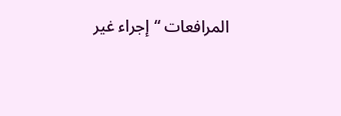المرافعات “إجراء غير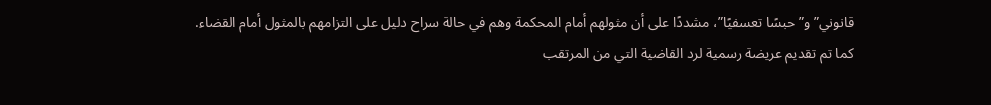قانوني” و”حبسًا تعسفيًا”، مشددًا على أن مثولهم أمام المحكمة وهم في حالة سراح دليل على التزامهم بالمثول أمام القضاء.
كما تم تقديم عريضة رسمية لرد القاضية التي من المرتقب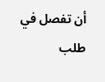أن تفصل في طلب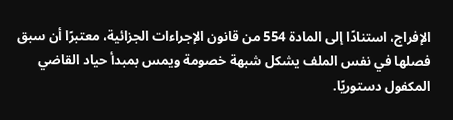الإفراج، استنادًا إلى المادة 554 من قانون الإجراءات الجزائية، معتبرًا أن سبق فصلها في نفس الملف يشكل شبهة خصومة ويمس بمبدأ حياد القاضي المكفول دستوريًا.